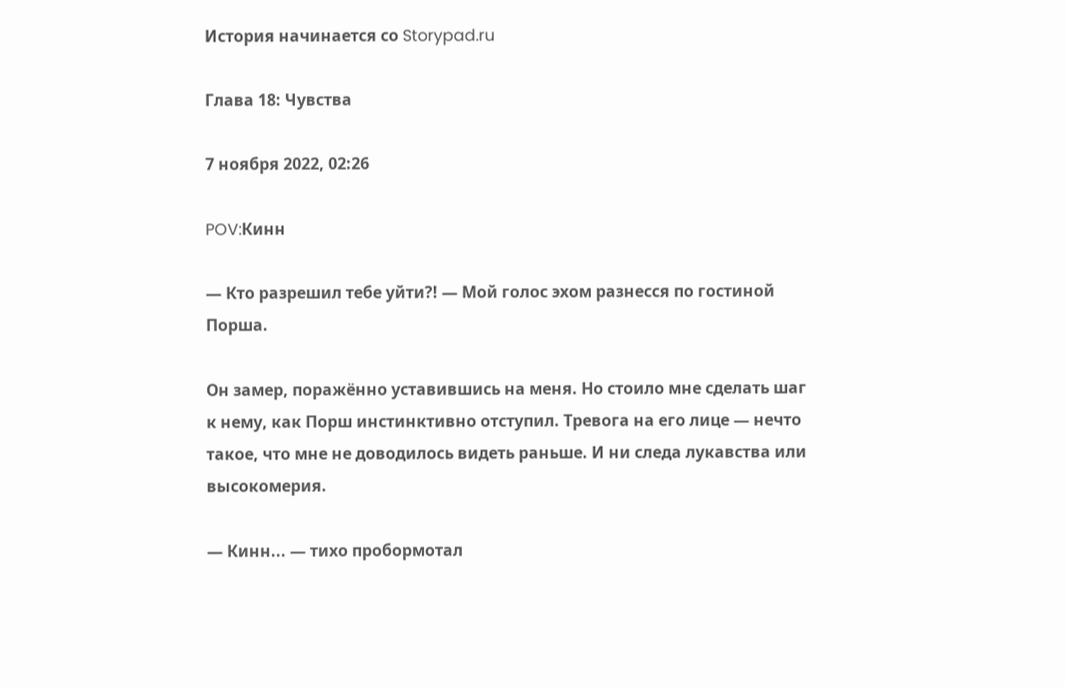История начинается со Storypad.ru

Глава 18: Чувства

7 ноября 2022, 02:26

POV:Кинн

— Кто разрешил тебе уйти?! — Мой голос эхом разнесся по гостиной Порша.

Он замер, поражённо уставившись на меня. Но стоило мне сделать шаг к нему, как Порш инстинктивно отступил. Тревога на его лице — нечто такое, что мне не доводилось видеть раньше. И ни следа лукавства или высокомерия.

— Кинн... — тихо пробормотал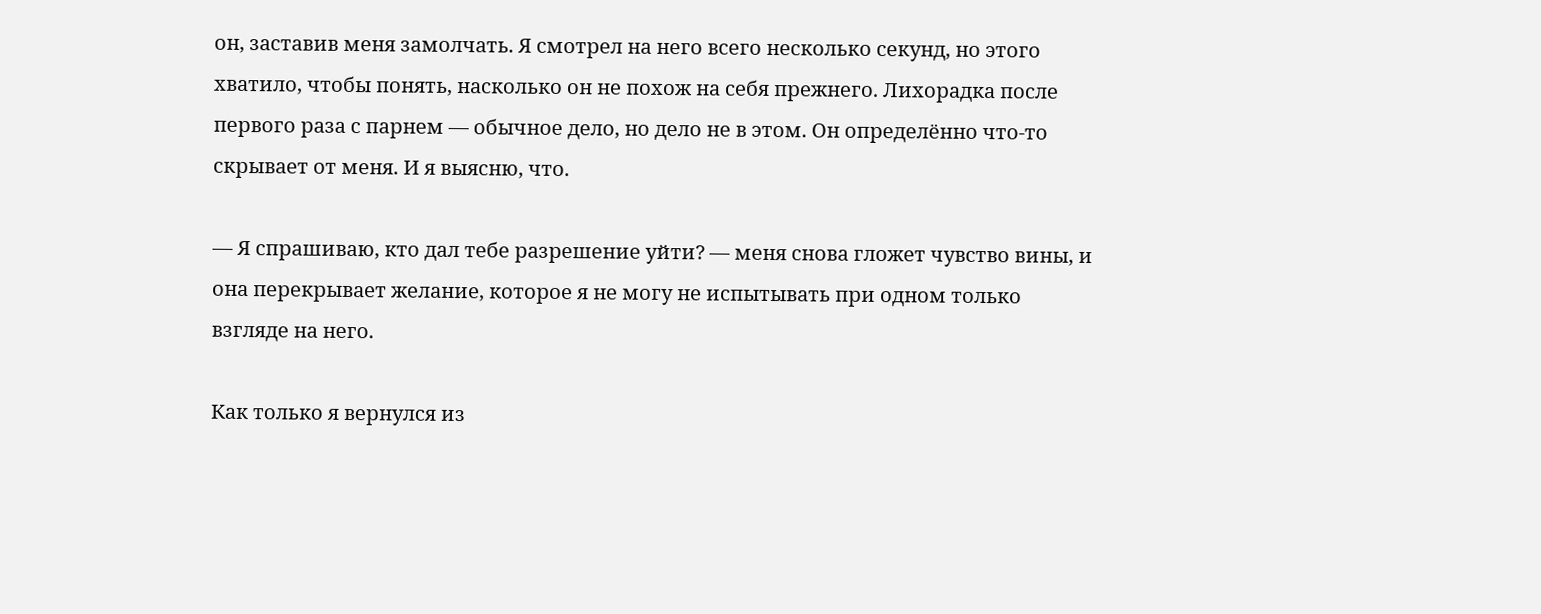он, заставив меня замолчать. Я смотрел на него всего несколько секунд, но этого хватило, чтобы понять, насколько он не похож на себя прежнего. Лихорадка после первого раза с парнем — обычное дело, но дело не в этом. Он определённо что-то скрывает от меня. И я выясню, что.

— Я спрашиваю, кто дал тебе разрешение уйти? — меня снова гложет чувство вины, и она перекрывает желание, которое я не могу не испытывать при одном только взгляде на него.

Как только я вернулся из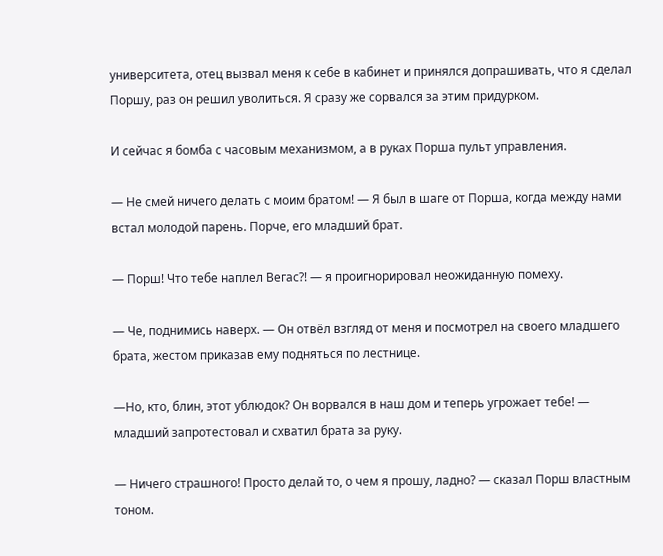университета, отец вызвал меня к себе в кабинет и принялся допрашивать, что я сделал Поршу, раз он решил уволиться. Я сразу же сорвался за этим придурком.

И сейчас я бомба с часовым механизмом, а в руках Порша пульт управления.

— Не смей ничего делать с моим братом! — Я был в шаге от Порша, когда между нами встал молодой парень. Порче, его младший брат.

— Порш! Что тебе наплел Вегас?! — я проигнорировал неожиданную помеху.

— Че, поднимись наверх. — Он отвёл взгляд от меня и посмотрел на своего младшего брата, жестом приказав ему подняться по лестнице.

—Но, кто, блин, этот ублюдок? Он ворвался в наш дом и теперь угрожает тебе! — младший запротестовал и схватил брата за руку.

— Ничего страшного! Просто делай то, о чем я прошу, ладно? — сказал Порш властным тоном.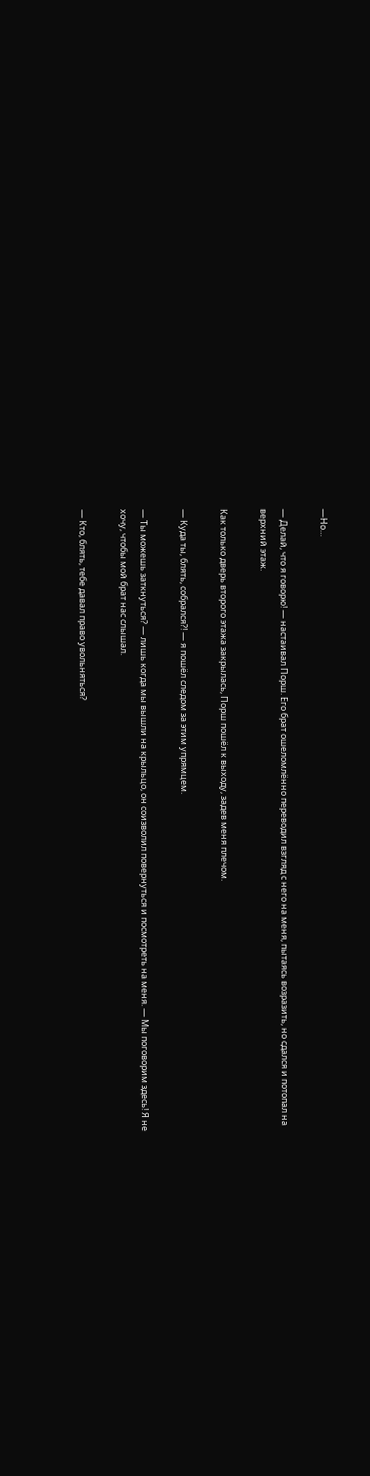—Но…

— Делай, что я говорю! — настаивал Порш. Его брат ошеломлённо переводил взгляд с него на меня, пытаясь возразить, но сдался и потопал на верхний этаж.

Как только дверь второго этажа закрылась, Порш пошёл к выходу, задев меня плечом.

— Куда ты, блять, собрался?! — я пошёл следом за этим упрямцем.

— Ты можешь заткнуться? — лишь когда мы вышли на крыльцо, он соизволил повернуться и посмотреть на меня. — Мы поговорим здесь! Я не хочу, чтобы мой брат нас слышал.

— Кто, блять, тебе давал право увольняться?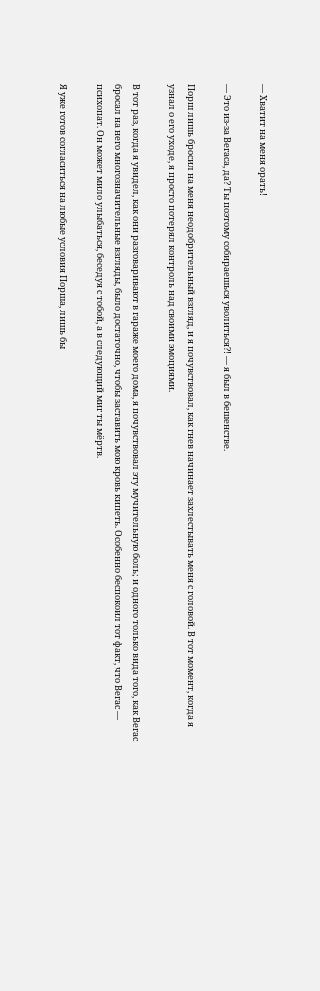— Хватит на меня орать!

— Это из-за Вегаса, да? Ты поэтому собираешься уволиться?! — я был в бешенстве.

Порш лишь бросил на меня неодобрительный взгляд, и я почувствовал, как гнев начинает захлестывать меня с головой. В тот момент, когда я узнал о его уходе, я просто потерял контроль над своими эмоциями.

В тот раз, когда я увидел, как они разговаривают в гараже моего дома, я почувствовал эту мучительную боль; и одного только вида того, как Вегас бросал на него многозначительные взгляды, было достаточно, чтобы заставить мою кровь кипеть. Особенно беспокоил тот факт, что Вегас — психопат. Он может мило улыбаться, беседуя с тобой, а в следующий миг ты мёртв.

Я уже готов согласиться на любые условия Порша, лишь бы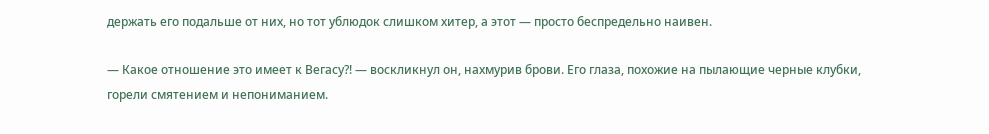держать его подальше от них, но тот ублюдок слишком хитер, а этот — просто беспредельно наивен.

— Какое отношение это имеет к Вегасу?! — воскликнул он, нахмурив брови. Его глаза, похожие на пылающие черные клубки, горели смятением и непониманием.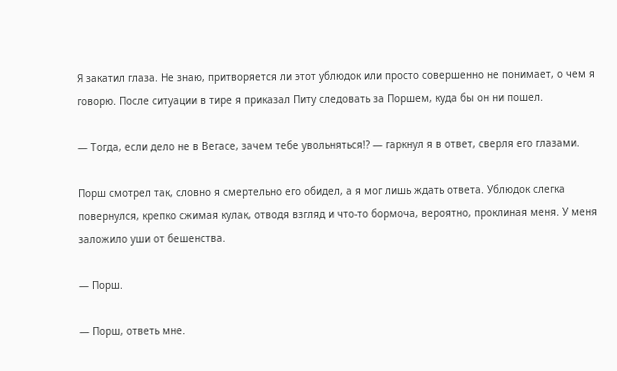Я закатил глаза. Не знаю, притворяется ли этот ублюдок или просто совершенно не понимает, о чем я говорю. После ситуации в тире я приказал Питу следовать за Поршем, куда бы он ни пошел.

— Тогда, если дело не в Вегасе, зачем тебе увольняться!? — гаркнул я в ответ, сверля его глазами.

Порш смотрел так, словно я смертельно его обидел, а я мог лишь ждать ответа. Ублюдок слегка повернулся, крепко сжимая кулак, отводя взгляд и что-то бормоча, вероятно, проклиная меня. У меня заложило уши от бешенства.

— Порш.

— Порш, ответь мне.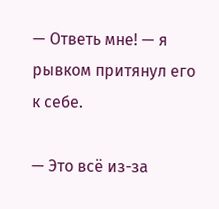— Ответь мне! — я рывком притянул его к себе.

— Это всё из-за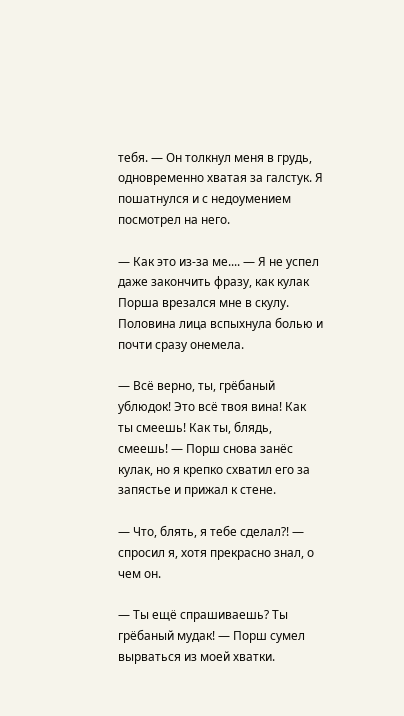тебя. — Он толкнул меня в грудь, одновременно хватая за галстук. Я пошатнулся и с недоумением посмотрел на него.

— Как это из-за ме.... — Я не успел даже закончить фразу, как кулак Порша врезался мне в скулу. Половина лица вспыхнула болью и почти сразу онемела.

— Всё верно, ты, грёбаный ублюдок! Это всё твоя вина! Как ты смеешь! Как ты, блядь, смеешь! — Порш снова занёс кулак, но я крепко схватил его за запястье и прижал к стене.

— Что, блять, я тебе сделал?! — спросил я, хотя прекрасно знал, о чем он.

— Ты ещё спрашиваешь? Ты грёбаный мудак! — Порш сумел вырваться из моей хватки.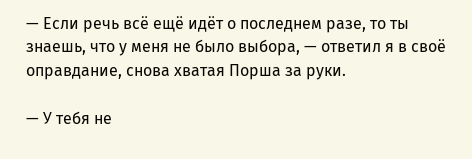— Если речь всё ещё идёт о последнем разе, то ты знаешь, что у меня не было выбора, — ответил я в своё оправдание, снова хватая Порша за руки.

— У тебя не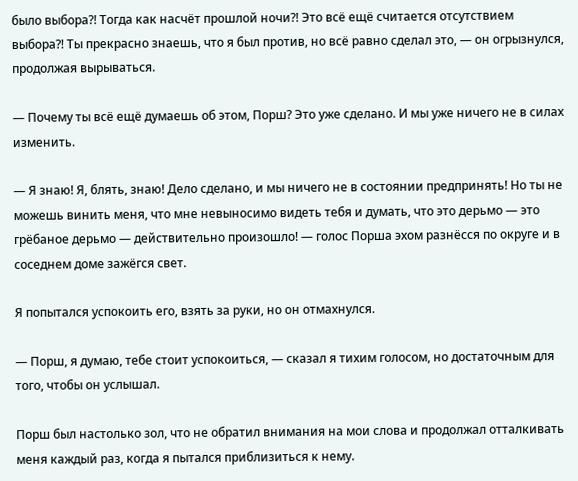было выбора?! Тогда как насчёт прошлой ночи?! Это всё ещё считается отсутствием выбора?! Ты прекрасно знаешь, что я был против, но всё равно сделал это, — он огрызнулся, продолжая вырываться.

— Почему ты всё ещё думаешь об этом, Порш? Это уже сделано. И мы уже ничего не в силах изменить.

— Я знаю! Я, блять, знаю! Дело сделано, и мы ничего не в состоянии предпринять! Но ты не можешь винить меня, что мне невыносимо видеть тебя и думать, что это дерьмо — это грёбаное дерьмо — действительно произошло! — голос Порша эхом разнёсся по округе и в соседнем доме зажёгся свет.

Я попытался успокоить его, взять за руки, но он отмахнулся.

— Порш, я думаю, тебе стоит успокоиться, — сказал я тихим голосом, но достаточным для того, чтобы он услышал.

Порш был настолько зол, что не обратил внимания на мои слова и продолжал отталкивать меня каждый раз, когда я пытался приблизиться к нему.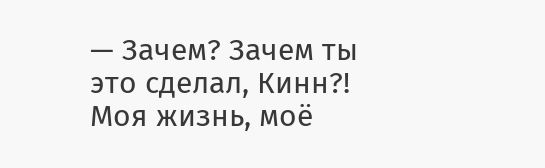— Зачем? Зачем ты это сделал, Кинн?! Моя жизнь, моё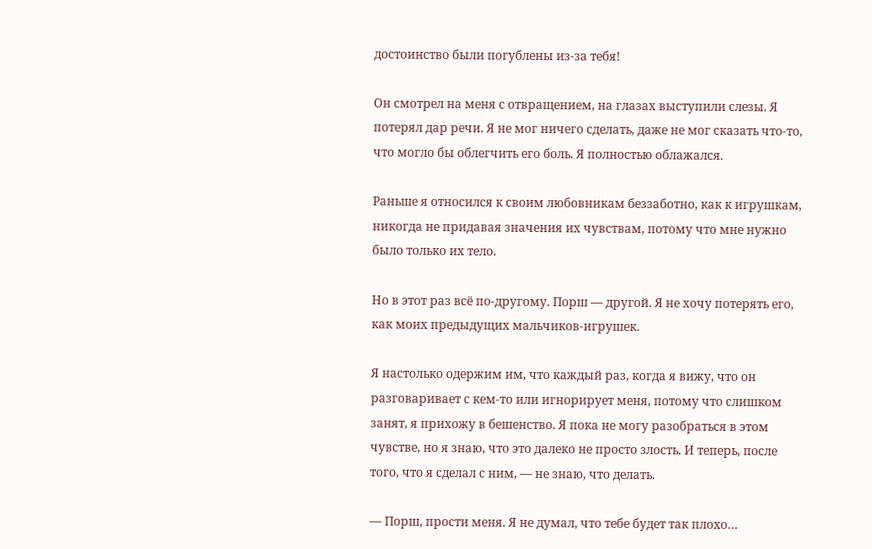достоинство были погублены из-за тебя!

Он смотрел на меня с отвращением, на глазах выступили слезы. Я потерял дар речи. Я не мог ничего сделать, даже не мог сказать что-то, что могло бы облегчить его боль. Я полностью облажался.

Раньше я относился к своим любовникам беззаботно, как к игрушкам, никогда не придавая значения их чувствам, потому что мне нужно было только их тело.

Но в этот раз всё по-другому. Порш — другой. Я не хочу потерять его, как моих предыдущих мальчиков-игрушек.

Я настолько одержим им, что каждый раз, когда я вижу, что он разговаривает с кем-то или игнорирует меня, потому что слишком занят, я прихожу в бешенство. Я пока не могу разобраться в этом чувстве, но я знаю, что это далеко не просто злость. И теперь, после того, что я сделал с ним, — не знаю, что делать.

— Порш, прости меня. Я не думал, что тебе будет так плохо…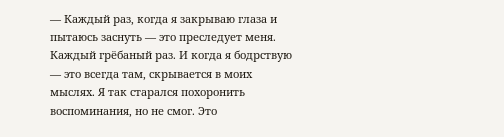— Каждый раз, когда я закрываю глаза и пытаюсь заснуть — это преследует меня. Каждый грёбаный раз. И когда я бодрствую — это всегда там, скрывается в моих мыслях. Я так старался похоронить воспоминания, но не смог. Это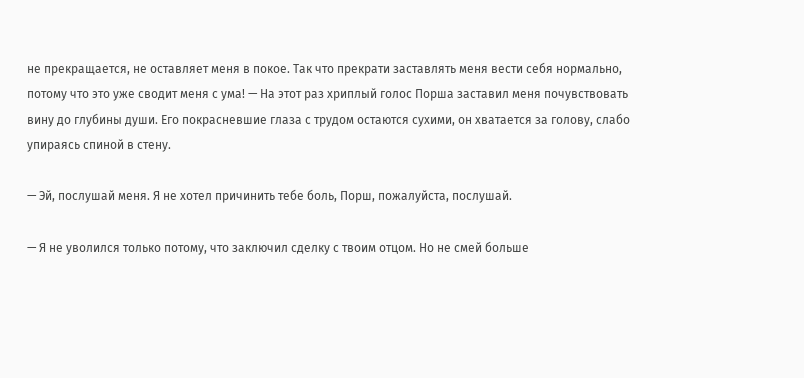не прекращается, не оставляет меня в покое. Так что прекрати заставлять меня вести себя нормально, потому что это уже сводит меня с ума! — На этот раз хриплый голос Порша заставил меня почувствовать вину до глубины души. Его покрасневшие глаза с трудом остаются сухими, он хватается за голову, слабо упираясь спиной в стену.

— Эй, послушай меня. Я не хотел причинить тебе боль, Порш, пожалуйста, послушай.

— Я не уволился только потому, что заключил сделку с твоим отцом. Но не смей больше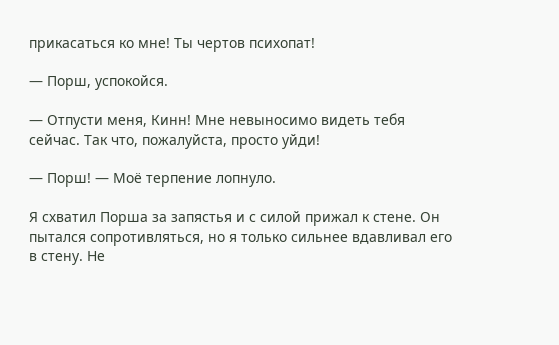прикасаться ко мне! Ты чертов психопат!

— Порш, успокойся.

— Отпусти меня, Кинн! Мне невыносимо видеть тебя сейчас. Так что, пожалуйста, просто уйди!

— Порш! — Моё терпение лопнуло.

Я схватил Порша за запястья и с силой прижал к стене. Он пытался сопротивляться, но я только сильнее вдавливал его в стену. Не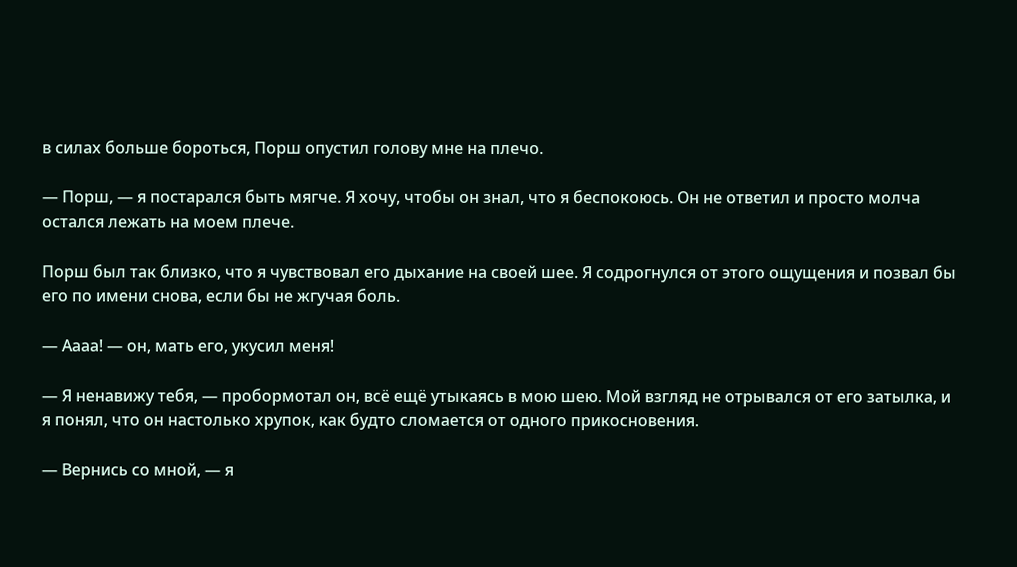в силах больше бороться, Порш опустил голову мне на плечо.

— Порш, — я постарался быть мягче. Я хочу, чтобы он знал, что я беспокоюсь. Он не ответил и просто молча остался лежать на моем плече.

Порш был так близко, что я чувствовал его дыхание на своей шее. Я содрогнулся от этого ощущения и позвал бы его по имени снова, если бы не жгучая боль.

— Аааа! — он, мать его, укусил меня!

— Я ненавижу тебя, — пробормотал он, всё ещё утыкаясь в мою шею. Мой взгляд не отрывался от его затылка, и я понял, что он настолько хрупок, как будто сломается от одного прикосновения.

— Вернись со мной, — я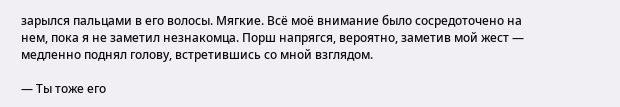зарылся пальцами в его волосы. Мягкие. Всё моё внимание было сосредоточено на нем, пока я не заметил незнакомца. Порш напрягся, вероятно, заметив мой жест — медленно поднял голову, встретившись со мной взглядом.

— Ты тоже его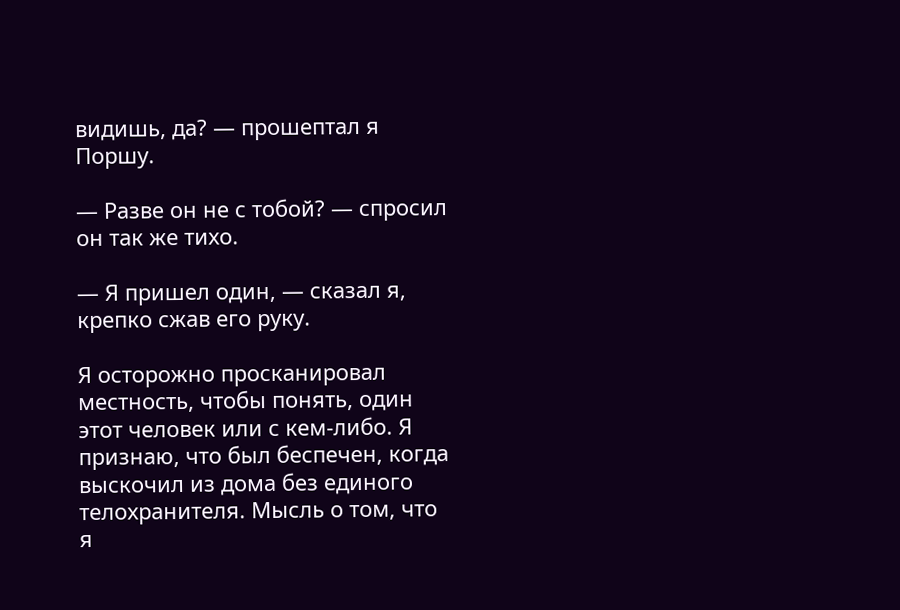видишь, да? — прошептал я Поршу.

— Разве он не с тобой? — спросил он так же тихо.

— Я пришел один, — сказал я, крепко сжав его руку.

Я осторожно просканировал местность, чтобы понять, один этот человек или с кем-либо. Я признаю, что был беспечен, когда выскочил из дома без единого телохранителя. Мысль о том, что я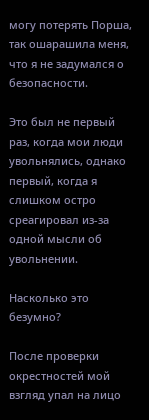могу потерять Порша, так ошарашила меня, что я не задумался о безопасности.

Это был не первый раз, когда мои люди увольнялись, однако первый, когда я слишком остро среагировал из-за одной мысли об увольнении.

Насколько это безумно?

После проверки окрестностей мой взгляд упал на лицо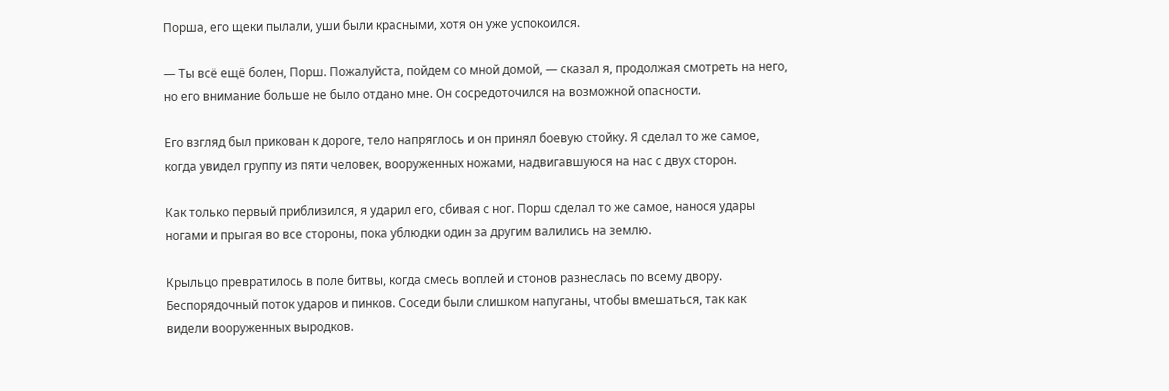Порша, его щеки пылали, уши были красными, хотя он уже успокоился.

— Ты всё ещё болен, Порш. Пожалуйста, пойдем со мной домой, — сказал я, продолжая смотреть на него, но его внимание больше не было отдано мне. Он сосредоточился на возможной опасности.

Его взгляд был прикован к дороге, тело напряглось и он принял боевую стойку. Я сделал то же самое, когда увидел группу из пяти человек, вооруженных ножами, надвигавшуюся на нас с двух сторон.

Как только первый приблизился, я ударил его, сбивая с ног. Порш сделал то же самое, нанося удары ногами и прыгая во все стороны, пока ублюдки один за другим валились на землю.

Крыльцо превратилось в поле битвы, когда смесь воплей и стонов разнеслась по всему двору. Беспорядочный поток ударов и пинков. Соседи были слишком напуганы, чтобы вмешаться, так как видели вооруженных выродков.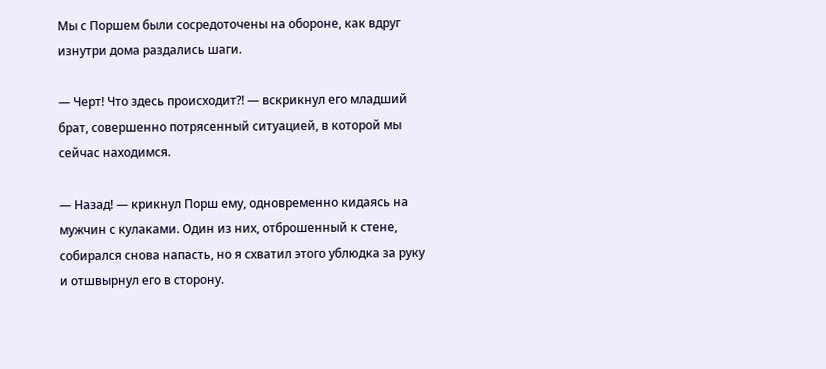Мы с Поршем были сосредоточены на обороне, как вдруг изнутри дома раздались шаги.

— Черт! Что здесь происходит?! — вскрикнул его младший брат, совершенно потрясенный ситуацией, в которой мы сейчас находимся.

— Назад! — крикнул Порш ему, одновременно кидаясь на мужчин с кулаками. Один из них, отброшенный к стене, собирался снова напасть, но я схватил этого ублюдка за руку и отшвырнул его в сторону.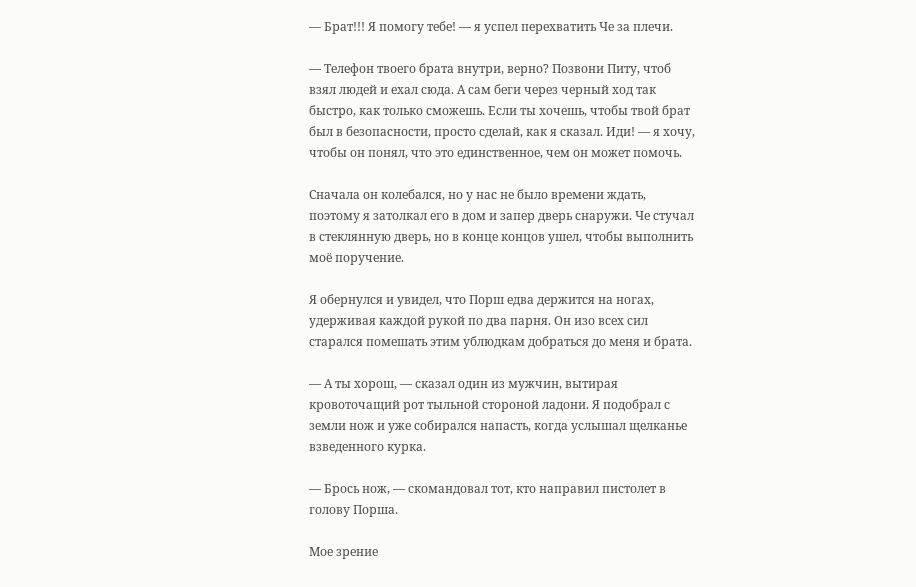— Брат!!! Я помогу тебе! — я успел перехватить Че за плечи.

— Телефон твоего брата внутри, верно? Позвони Питу, чтоб взял людей и ехал сюда. А сам беги через черный ход так быстро, как только сможешь. Если ты хочешь, чтобы твой брат был в безопасности, просто сделай, как я сказал. Иди! — я хочу, чтобы он понял, что это единственное, чем он может помочь.

Сначала он колебался, но у нас не было времени ждать, поэтому я затолкал его в дом и запер дверь снаружи. Че стучал в стеклянную дверь, но в конце концов ушел, чтобы выполнить моё поручение.

Я обернулся и увидел, что Порш едва держится на ногах, удерживая каждой рукой по два парня. Он изо всех сил старался помешать этим ублюдкам добраться до меня и брата.

— А ты хорош, — сказал один из мужчин, вытирая кровоточащий рот тыльной стороной ладони. Я подобрал с земли нож и уже собирался напасть, когда услышал щелканье взведенного курка.

— Брось нож, — скомандовал тот, кто направил пистолет в голову Порша.

Мое зрение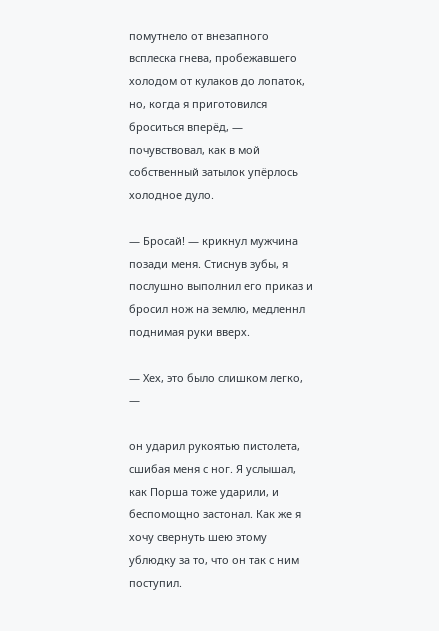помутнело от внезапного всплеска гнева, пробежавшего холодом от кулаков до лопаток, но, когда я приготовился броситься вперёд, — почувствовал, как в мой собственный затылок упёрлось холодное дуло.

— Бросай! — крикнул мужчина позади меня. Стиснув зубы, я послушно выполнил его приказ и бросил нож на землю, медленнл поднимая руки вверх.

— Хех, это было слишком легко, —

он ударил рукоятью пистолета, сшибая меня с ног. Я услышал, как Порша тоже ударили, и беспомощно застонал. Как же я хочу свернуть шею этому ублюдку за то, что он так с ним поступил.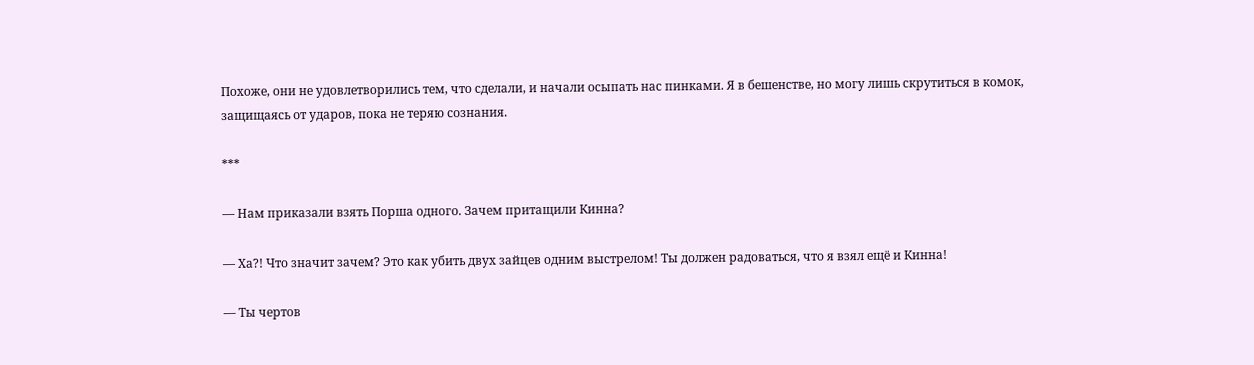Похоже, они не удовлетворились тем, что сделали, и начали осыпать нас пинками. Я в бешенстве, но могу лишь скрутиться в комок, защищаясь от ударов, пока не теряю сознания.

***

— Нам приказали взять Порша одного. Зачем притащили Кинна?

— Ха?! Что значит зачем? Это как убить двух зайцев одним выстрелом! Ты должен радоваться, что я взял ещё и Кинна!

— Ты чертов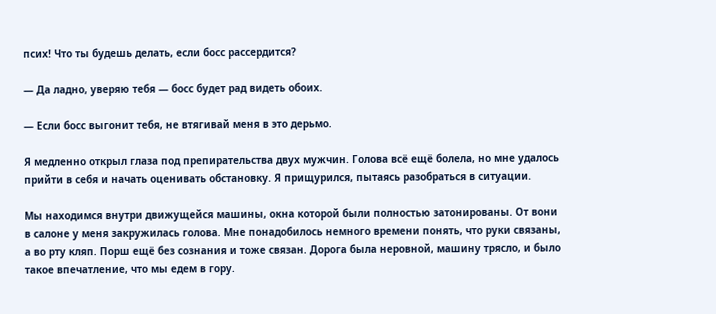псих! Что ты будешь делать, если босс рассердится?

— Да ладно, уверяю тебя — босс будет рад видеть обоих.

— Если босс выгонит тебя, не втягивай меня в это дерьмо.

Я медленно открыл глаза под препирательства двух мужчин. Голова всё ещё болела, но мне удалось прийти в себя и начать оценивать обстановку. Я прищурился, пытаясь разобраться в ситуации.

Мы находимся внутри движущейся машины, окна которой были полностью затонированы. От вони в салоне у меня закружилась голова. Мне понадобилось немного времени понять, что руки связаны, а во рту кляп. Порш ещё без сознания и тоже связан. Дорога была неровной, машину трясло, и было такое впечатление, что мы едем в гору.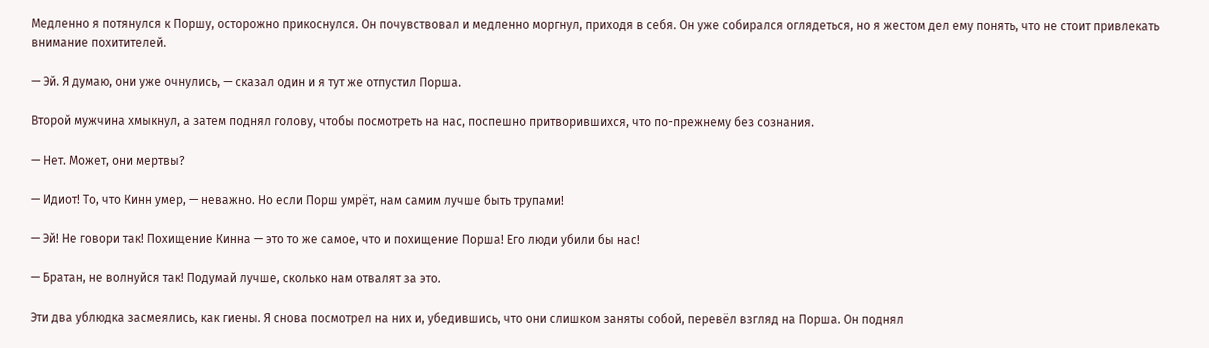Медленно я потянулся к Поршу, осторожно прикоснулся. Он почувствовал и медленно моргнул, приходя в себя. Он уже собирался оглядеться, но я жестом дел ему понять, что не стоит привлекать внимание похитителей.

— Эй. Я думаю, они уже очнулись, — сказал один и я тут же отпустил Порша.

Второй мужчина хмыкнул, а затем поднял голову, чтобы посмотреть на нас, поспешно притворившихся, что по-прежнему без сознания.

— Нет. Может, они мертвы?

— Идиот! То, что Кинн умер, — неважно. Но если Порш умрёт, нам самим лучше быть трупами!

— Эй! Не говори так! Похищение Кинна — это то же самое, что и похищение Порша! Его люди убили бы нас!

— Братан, не волнуйся так! Подумай лучше, сколько нам отвалят за это.

Эти два ублюдка засмеялись, как гиены. Я снова посмотрел на них и, убедившись, что они слишком заняты собой, перевёл взгляд на Порша. Он поднял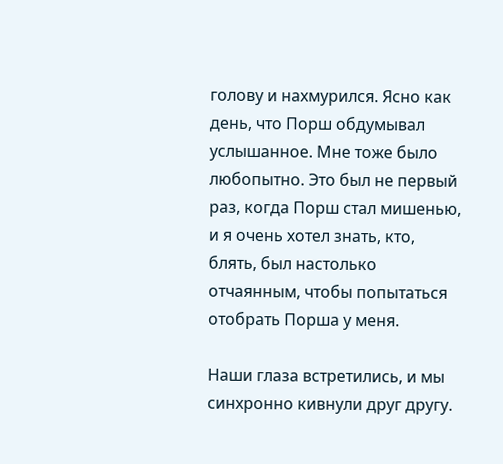голову и нахмурился. Ясно как день, что Порш обдумывал услышанное. Мне тоже было любопытно. Это был не первый раз, когда Порш стал мишенью, и я очень хотел знать, кто, блять, был настолько отчаянным, чтобы попытаться отобрать Порша у меня.

Наши глаза встретились, и мы синхронно кивнули друг другу.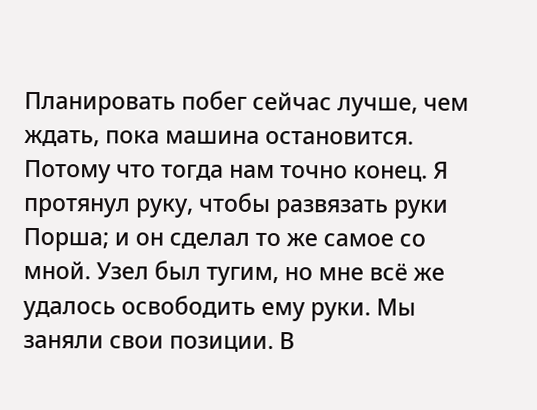Планировать побег сейчас лучше, чем ждать, пока машина остановится. Потому что тогда нам точно конец. Я протянул руку, чтобы развязать руки Порша; и он сделал то же самое со мной. Узел был тугим, но мне всё же удалось освободить ему руки. Мы заняли свои позиции. В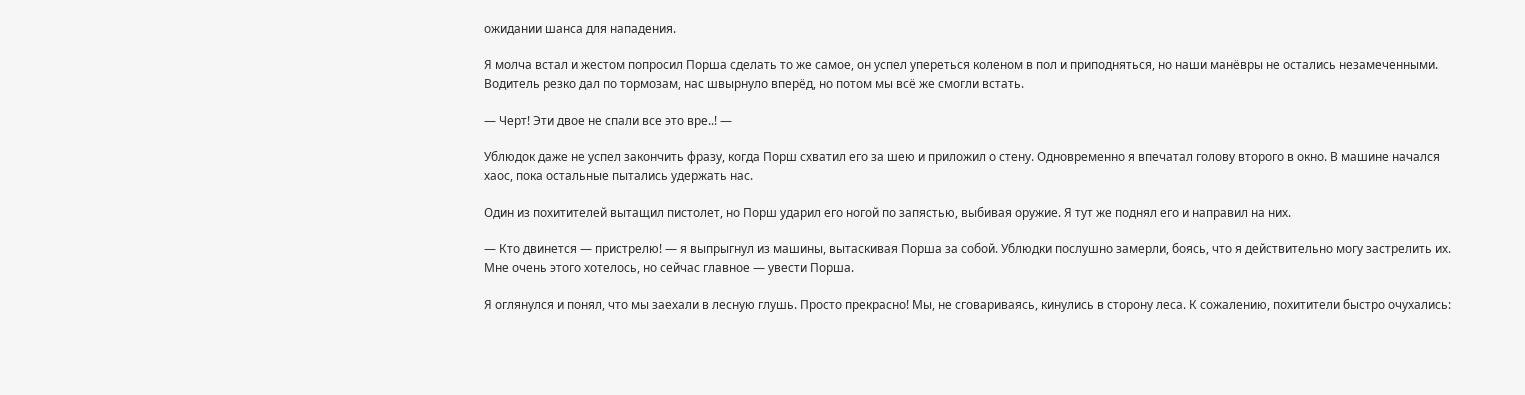ожидании шанса для нападения.

Я молча встал и жестом попросил Порша сделать то же самое, он успел упереться коленом в пол и приподняться, но наши манёвры не остались незамеченными. Водитель резко дал по тормозам, нас швырнуло вперёд, но потом мы всё же смогли встать.

— Черт! Эти двое не спали все это вре..! —

Ублюдок даже не успел закончить фразу, когда Порш схватил его за шею и приложил о стену. Одновременно я впечатал голову второго в окно. В машине начался хаос, пока остальные пытались удержать нас.

Один из похитителей вытащил пистолет, но Порш ударил его ногой по запястью, выбивая оружие. Я тут же поднял его и направил на них.

— Кто двинется — пристрелю! — я выпрыгнул из машины, вытаскивая Порша за собой. Ублюдки послушно замерли, боясь, что я действительно могу застрелить их. Мне очень этого хотелось, но сейчас главное — увести Порша.

Я оглянулся и понял, что мы заехали в лесную глушь. Просто прекрасно! Мы, не сговариваясь, кинулись в сторону леса. К сожалению, похитители быстро очухались: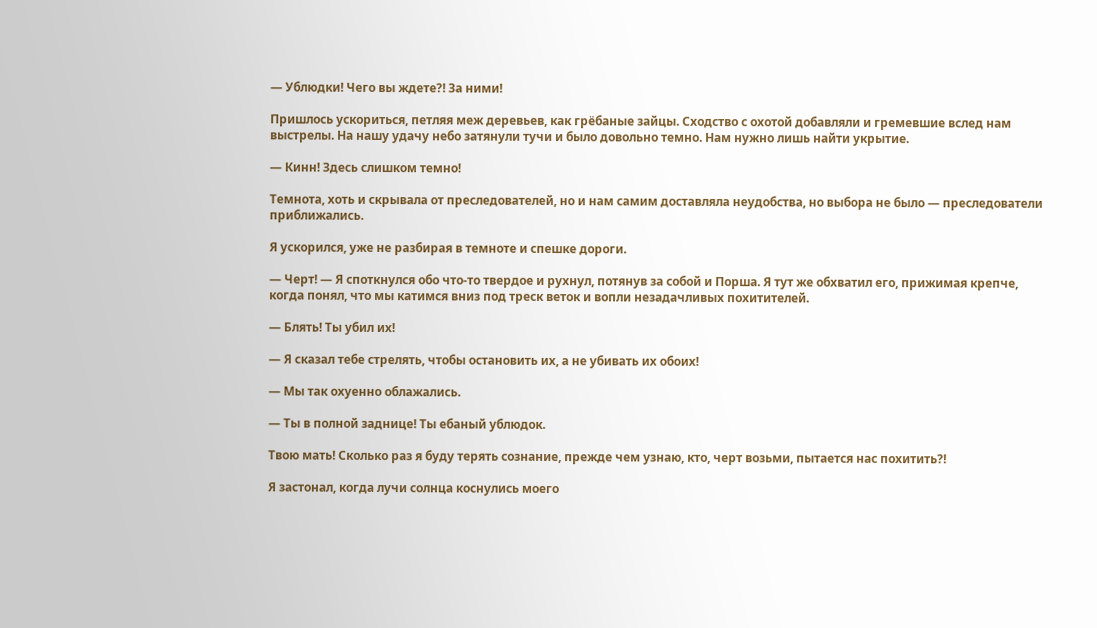— Ублюдки! Чего вы ждете?! За ними!

Пришлось ускориться, петляя меж деревьев, как грёбаные зайцы. Сходство с охотой добавляли и гремевшие вслед нам выстрелы. На нашу удачу небо затянули тучи и было довольно темно. Нам нужно лишь найти укрытие.

— Кинн! Здесь слишком темно!

Темнота, хоть и скрывала от преследователей, но и нам самим доставляла неудобства, но выбора не было — преследователи приближались.

Я ускорился, уже не разбирая в темноте и спешке дороги.

— Черт! — Я споткнулся обо что-то твердое и рухнул, потянув за собой и Порша. Я тут же обхватил его, прижимая крепче, когда понял, что мы катимся вниз под треск веток и вопли незадачливых похитителей.

— Блять! Ты убил их!

— Я сказал тебе стрелять, чтобы остановить их, а не убивать их обоих!

— Мы так охуенно облажались.

— Ты в полной заднице! Ты ебаный ублюдок.

Твою мать! Сколько раз я буду терять сознание, прежде чем узнаю, кто, черт возьми, пытается нас похитить?!

Я застонал, когда лучи солнца коснулись моего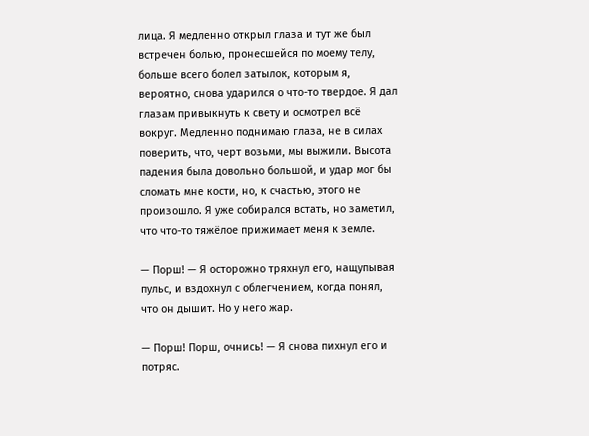лица. Я медленно открыл глаза и тут же был встречен болью, пронесшейся по моему телу, больше всего болел затылок, которым я, вероятно, снова ударился о что-то твердое. Я дал глазам привыкнуть к свету и осмотрел всё вокруг. Медленно поднимаю глаза, не в силах поверить, что, черт возьми, мы выжили. Высота падения была довольно большой, и удар мог бы сломать мне кости, но, к счастью, этого не произошло. Я уже собирался встать, но заметил, что что-то тяжёлое прижимает меня к земле.

— Порш! — Я осторожно тряхнул его, нащупывая пульс, и вздохнул с облегчением, когда понял, что он дышит. Но у него жар.

— Порш! Порш, очнись! — Я снова пихнул его и потряс.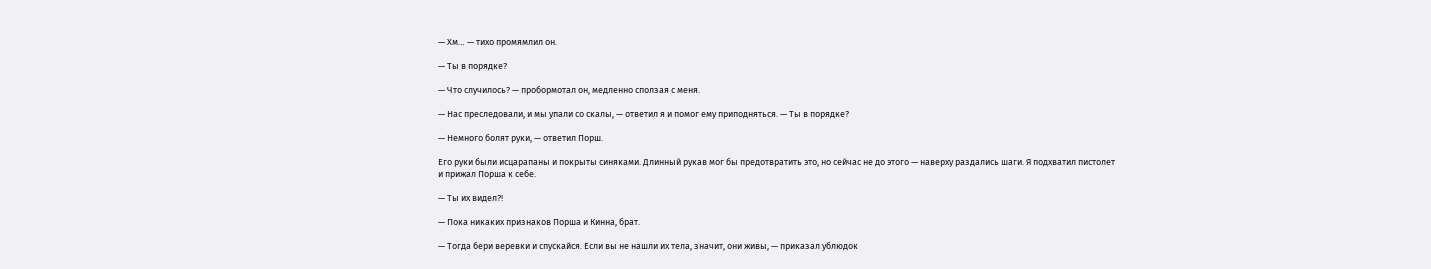— Хм… — тихо промямлил он.

— Ты в порядке?

— Что случилось? — пробормотал он, медленно сползая с меня.

— Нас преследовали, и мы упали со скалы, — ответил я и помог ему приподняться. — Ты в порядке?

— Немного болят руки, — ответил Порш.

Его руки были исцарапаны и покрыты синяками. Длинный рукав мог бы предотвратить это, но сейчас не до этого — наверху раздались шаги. Я подхватил пистолет и прижал Порша к себе.

— Ты их видел?!

— Пока никаких признаков Порша и Кинна, брат.

— Тогда бери веревки и спускайся. Если вы не нашли их тела, значит, они живы, — приказал ублюдок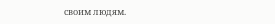своим людям.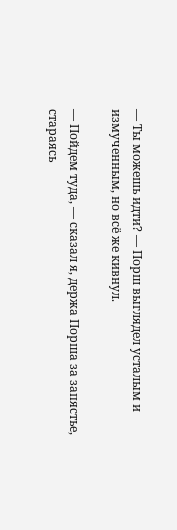— Ты можешь идти? — Порш выглядел усталым и измученным, но всё же кивнул.

— Пойдем туда, — сказал я, держа Порша за запястье, стараясь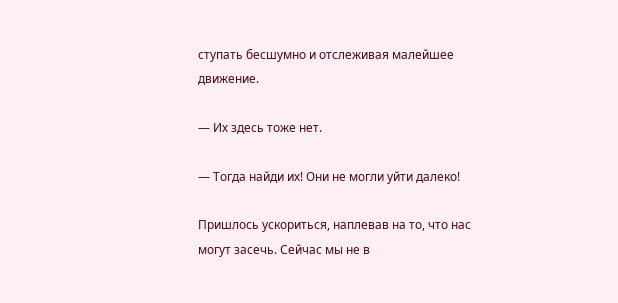ступать бесшумно и отслеживая малейшее движение.

— Их здесь тоже нет.

— Тогда найди их! Они не могли уйти далеко!

Пришлось ускориться, наплевав на то, что нас могут засечь. Сейчас мы не в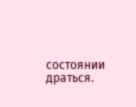состоянии драться.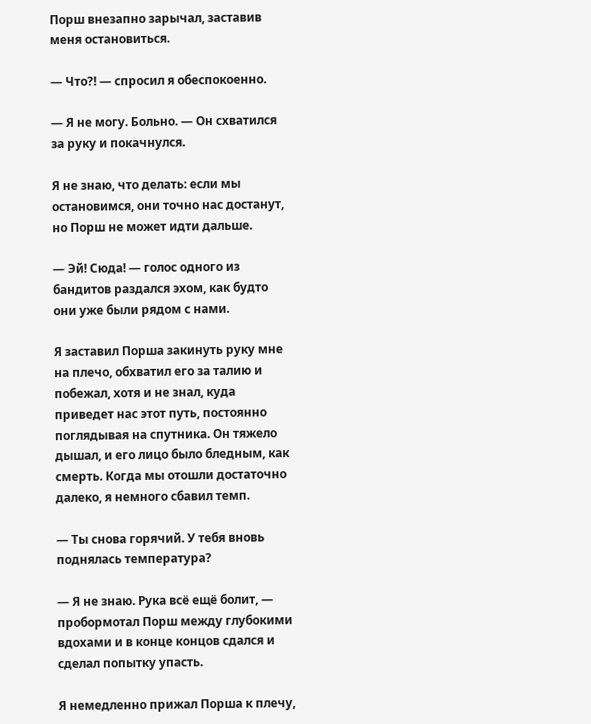Порш внезапно зарычал, заставив меня остановиться.

— Что?! — спросил я обеспокоенно.

— Я не могу. Больно. — Он схватился за руку и покачнулся.

Я не знаю, что делать: если мы остановимся, они точно нас достанут, но Порш не может идти дальше.

— Эй! Сюда! — голос одного из бандитов раздался эхом, как будто они уже были рядом с нами.

Я заставил Порша закинуть руку мне на плечо, обхватил его за талию и побежал, хотя и не знал, куда приведет нас этот путь, постоянно поглядывая на спутника. Он тяжело дышал, и его лицо было бледным, как смерть. Когда мы отошли достаточно далеко, я немного сбавил темп.

— Ты снова горячий. У тебя вновь поднялась температура?

— Я не знаю. Рука всё ещё болит, — пробормотал Порш между глубокими вдохами и в конце концов сдался и сделал попытку упасть.

Я немедленно прижал Порша к плечу,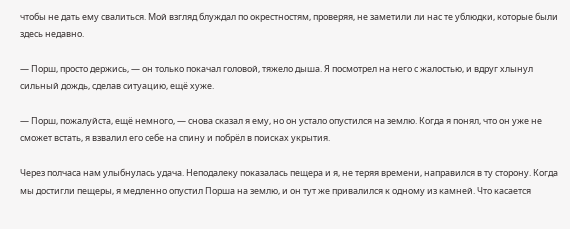чтобы не дать ему свалиться. Мой взгляд блуждал по окрестностям, проверяя, не заметили ли нас те ублюдки, которые были здесь недавно.

— Порш, просто держись, — он только покачал головой, тяжело дыша. Я посмотрел на него с жалостью, и вдруг хлынул сильный дождь, сделав ситуацию, ещё хуже.

— Порш, пожалуйста, ещё немного, — снова сказал я ему, но он устало опустился на землю. Когда я понял, что он уже не сможет встать, я взвалил его себе на спину и побрёл в поисках укрытия.

Через полчаса нам улыбнулась удача. Неподалеку показалась пещера и я, не теряя времени, направился в ту сторону. Когда мы достигли пещеры, я медленно опустил Порша на землю, и он тут же привалился к одному из камней. Что касается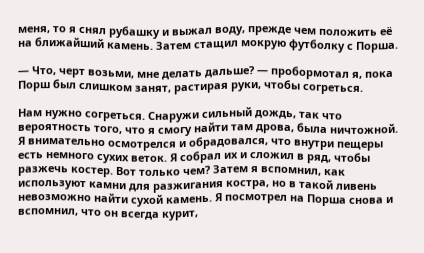меня, то я снял рубашку и выжал воду, прежде чем положить её на ближайший камень. Затем стащил мокрую футболку с Порша.

— Что, черт возьми, мне делать дальше? — пробормотал я, пока Порш был слишком занят, растирая руки, чтобы согреться.

Нам нужно согреться. Снаружи сильный дождь, так что вероятность того, что я смогу найти там дрова, была ничтожной. Я внимательно осмотрелся и обрадовался, что внутри пещеры есть немного сухих веток. Я собрал их и сложил в ряд, чтобы разжечь костер. Вот только чем? Затем я вспомнил, как используют камни для разжигания костра, но в такой ливень невозможно найти сухой камень. Я посмотрел на Порша снова и вспомнил, что он всегда курит,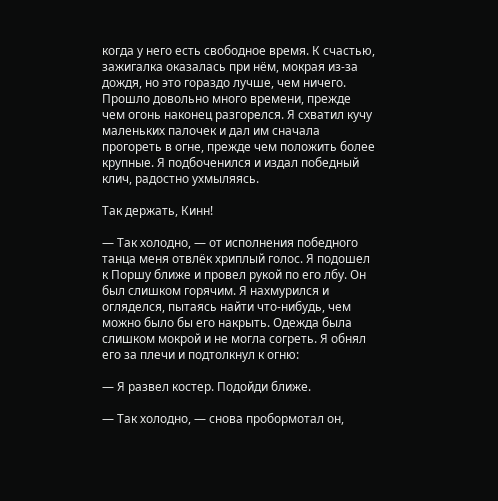когда у него есть свободное время. К счастью, зажигалка оказалась при нём, мокрая из-за дождя, но это гораздо лучше, чем ничего. Прошло довольно много времени, прежде чем огонь наконец разгорелся. Я схватил кучу маленьких палочек и дал им сначала прогореть в огне, прежде чем положить более крупные. Я подбоченился и издал победный клич, радостно ухмыляясь.

Так держать, Кинн!

— Так холодно, — от исполнения победного танца меня отвлёк хриплый голос. Я подошел к Поршу ближе и провел рукой по его лбу. Он был слишком горячим. Я нахмурился и огляделся, пытаясь найти что-нибудь, чем можно было бы его накрыть. Одежда была слишком мокрой и не могла согреть. Я обнял его за плечи и подтолкнул к огню:

— Я развел костер. Подойди ближе.

— Так холодно, — снова пробормотал он,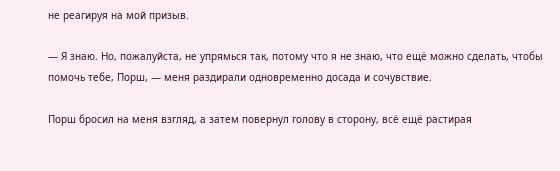не реагируя на мой призыв.

— Я знаю. Но, пожалуйста, не упрямься так, потому что я не знаю, что ещё можно сделать, чтобы помочь тебе, Порш, — меня раздирали одновременно досада и сочувствие.

Порш бросил на меня взгляд, а затем повернул голову в сторону, всё ещё растирая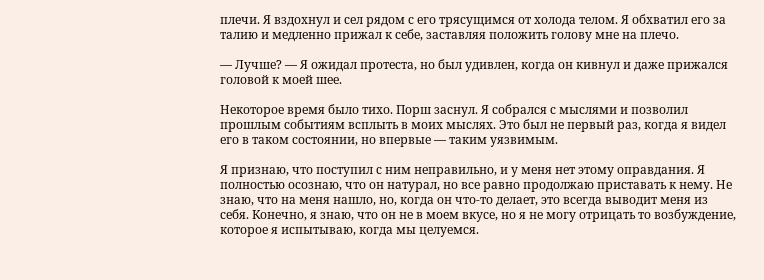плечи. Я вздохнул и сел рядом с его трясущимся от холода телом. Я обхватил его за талию и медленно прижал к себе, заставляя положить голову мне на плечо.

— Лучше? — Я ожидал протеста, но был удивлен, когда он кивнул и даже прижался головой к моей шее.

Некоторое время было тихо. Порш заснул. Я собрался с мыслями и позволил прошлым событиям всплыть в моих мыслях. Это был не первый раз, когда я видел его в таком состоянии, но впервые — таким уязвимым.

Я признаю, что поступил с ним неправильно, и у меня нет этому оправдания. Я полностью осознаю, что он натурал, но все равно продолжаю приставать к нему. Не знаю, что на меня нашло, но, когда он что-то делает, это всегда выводит меня из себя. Конечно, я знаю, что он не в моем вкусе, но я не могу отрицать то возбуждение, которое я испытываю, когда мы целуемся.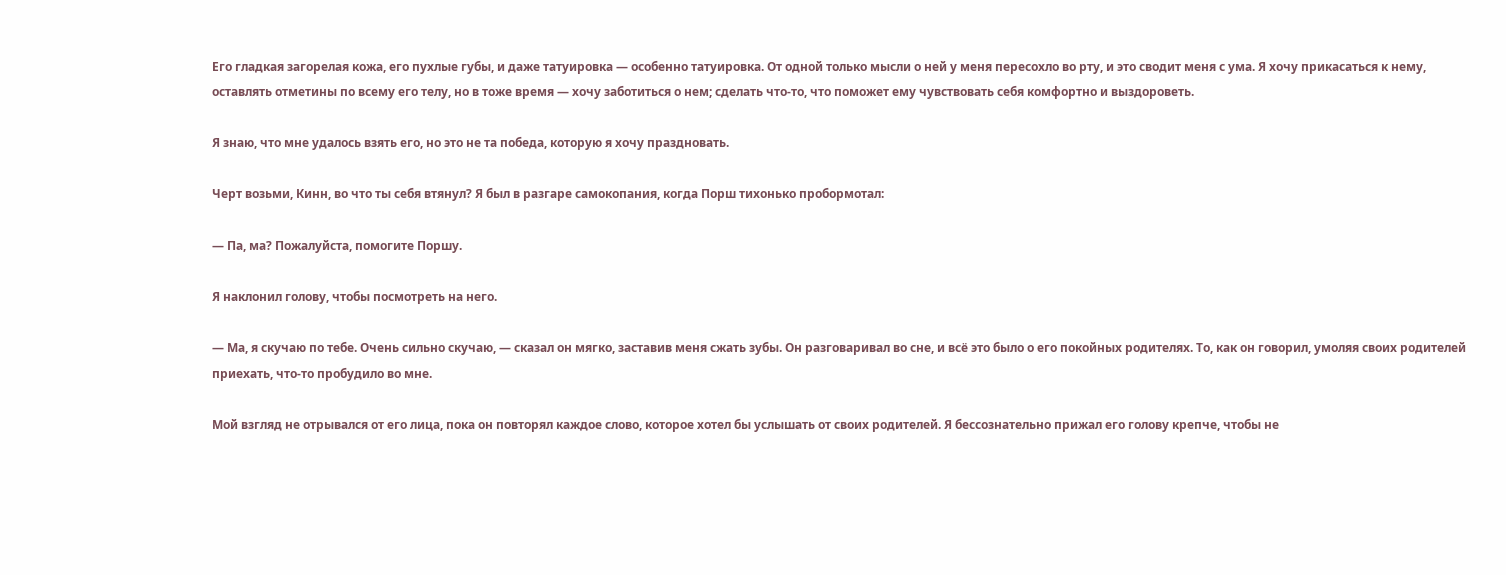Его гладкая загорелая кожа, его пухлые губы, и даже татуировка — особенно татуировка. От одной только мысли о ней у меня пересохло во рту, и это сводит меня с ума. Я хочу прикасаться к нему, оставлять отметины по всему его телу, но в тоже время — хочу заботиться о нем; сделать что-то, что поможет ему чувствовать себя комфортно и выздороветь.

Я знаю, что мне удалось взять его, но это не та победа, которую я хочу праздновать.

Черт возьми, Кинн, во что ты себя втянул? Я был в разгаре самокопания, когда Порш тихонько пробормотал:

— Па, ма? Пожалуйста, помогите Поршу.

Я наклонил голову, чтобы посмотреть на него.

— Ма, я скучаю по тебе. Очень сильно скучаю, — сказал он мягко, заставив меня сжать зубы. Он разговаривал во сне, и всё это было о его покойных родителях. То, как он говорил, умоляя своих родителей приехать, что-то пробудило во мне.

Мой взгляд не отрывался от его лица, пока он повторял каждое слово, которое хотел бы услышать от своих родителей. Я бессознательно прижал его голову крепче, чтобы не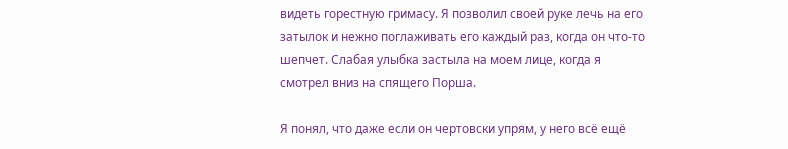видеть горестную гримасу. Я позволил своей руке лечь на его затылок и нежно поглаживать его каждый раз, когда он что-то шепчет. Слабая улыбка застыла на моем лице, когда я смотрел вниз на спящего Порша.

Я понял, что даже если он чертовски упрям, у него всё ещё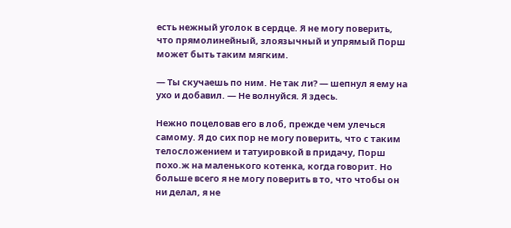есть нежный уголок в сердце. Я не могу поверить, что прямолинейный, злоязычный и упрямый Порш может быть таким мягким.

— Ты скучаешь по ним. Не так ли? — шепнул я ему на ухо и добавил. — Не волнуйся. Я здесь.

Нежно поцеловав его в лоб, прежде чем улечься самому. Я до сих пор не могу поверить, что с таким телосложением и татуировкой в придачу, Порш похо.ж на маленького котенка, когда говорит. Но больше всего я не могу поверить в то, что чтобы он ни делал, я не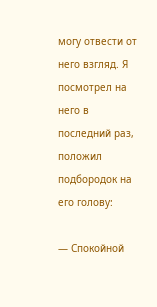могу отвести от него взгляд. Я посмотрел на него в последний раз, положил подбородок на его голову:

— Спокойной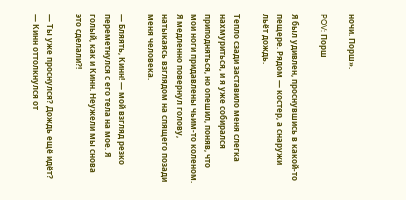ночи. Порш».

POV: Порш

Я был удивлен, проснувшись в какой-то пещере. Рядом — костер, а снаружи льёт дождь.

Тепло сзади заставило меня слегка нахмуриться, и я уже собирался приподняться, но опешил, поняв, что мои ноги придавлены чьим-то коленом. Я медленно повернул голову, натыкаясь взглядом на спящего позади меня человека.

— Бляять, Кинн! — мой взгляд резко переметнулся с его тела на мое. Я голый, как и Кинн. Неужели мы снова это сделали?!

— Ты уже проснулся? Дождь ещё идёт? — Кинн оттолкнулся от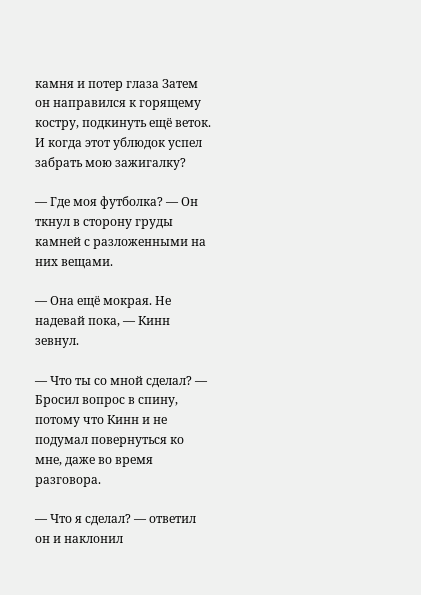камня и потер глаза Затем он направился к горящему костру, подкинуть ещё веток. И когда этот ублюдок успел забрать мою зажигалку?

— Где моя футболка? — Он ткнул в сторону груды камней с разложенными на них вещами.

— Она ещё мокрая. Не надевай пока, — Кинн зевнул.

— Что ты со мной сделал? — Бросил вопрос в спину, потому что Кинн и не подумал повернуться ко мне, даже во время разговора.

— Что я сделал? — ответил он и наклонил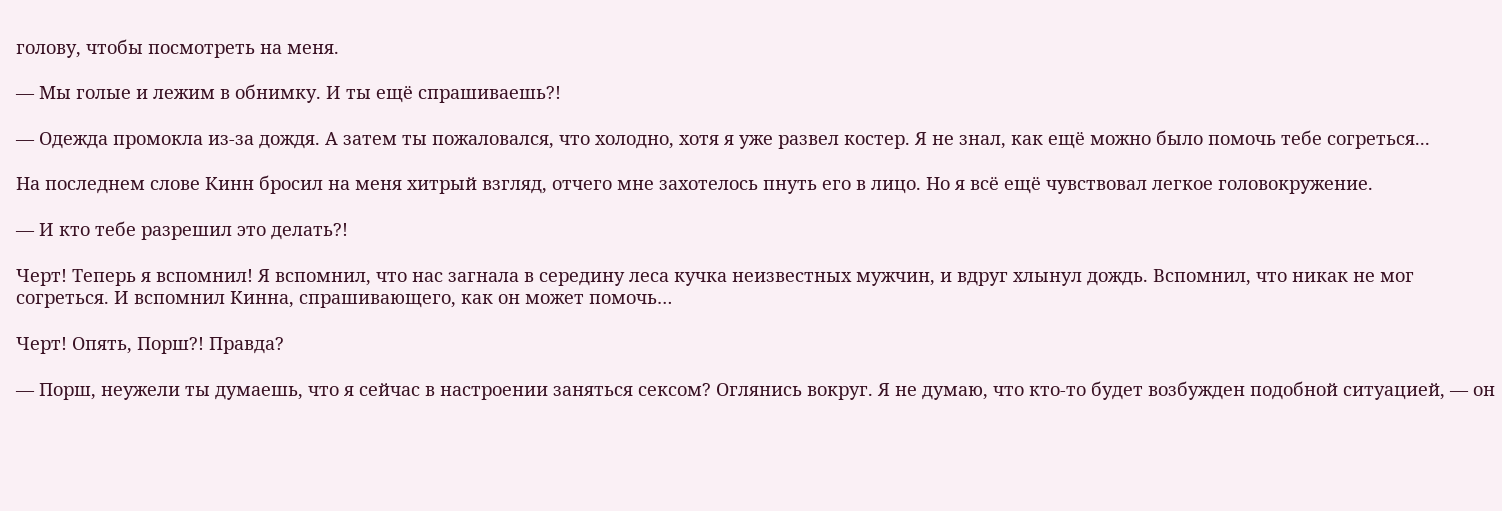голову, чтобы посмотреть на меня.

— Мы голые и лежим в обнимку. И ты ещё спрашиваешь?!

— Одежда промокла из-за дождя. А затем ты пожаловался, что холодно, хотя я уже развел костер. Я не знал, как ещё можно было помочь тебе согреться...

На последнем слове Кинн бросил на меня хитрый взгляд, отчего мне захотелось пнуть его в лицо. Но я всё ещё чувствовал легкое головокружение.

— И кто тебе разрешил это делать?!

Черт! Теперь я вспомнил! Я вспомнил, что нас загнала в середину леса кучка неизвестных мужчин, и вдруг хлынул дождь. Вспомнил, что никак не мог согреться. И вспомнил Кинна, спрашивающего, как он может помочь…

Черт! Опять, Порш?! Правда?

— Порш, неужели ты думаешь, что я сейчас в настроении заняться сексом? Оглянись вокруг. Я не думаю, что кто-то будет возбужден подобной ситуацией, — он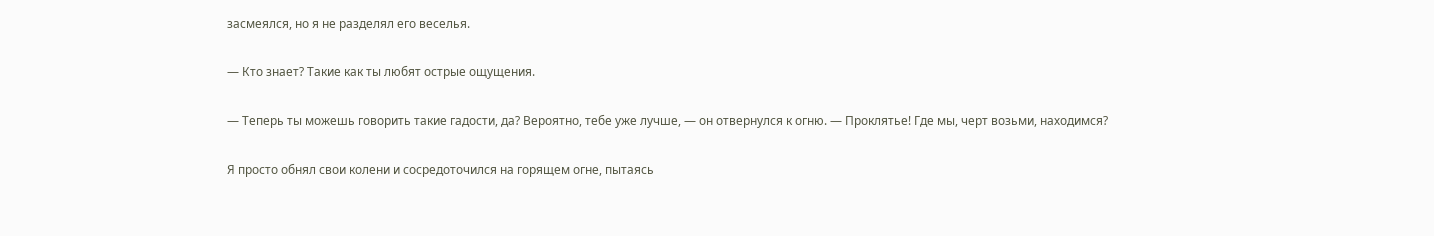засмеялся, но я не разделял его веселья.

— Кто знает? Такие как ты любят острые ощущения.

— Теперь ты можешь говорить такие гадости, да? Вероятно, тебе уже лучше, — он отвернулся к огню. — Проклятье! Где мы, черт возьми, находимся?

Я просто обнял свои колени и сосредоточился на горящем огне, пытаясь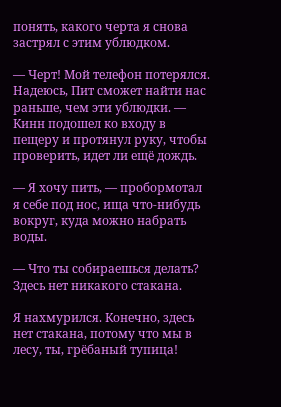понять, какого черта я снова застрял с этим ублюдком.

— Черт! Мой телефон потерялся. Надеюсь, Пит сможет найти нас раньше, чем эти ублюдки. — Кинн подошел ко входу в пещеру и протянул руку, чтобы проверить, идет ли ещё дождь.

— Я хочу пить, — пробормотал я себе под нос, ища что-нибудь вокруг, куда можно набрать воды.

— Что ты собираешься делать? Здесь нет никакого стакана.

Я нахмурился. Конечно, здесь нет стакана, потому что мы в лесу, ты, грёбаный тупица!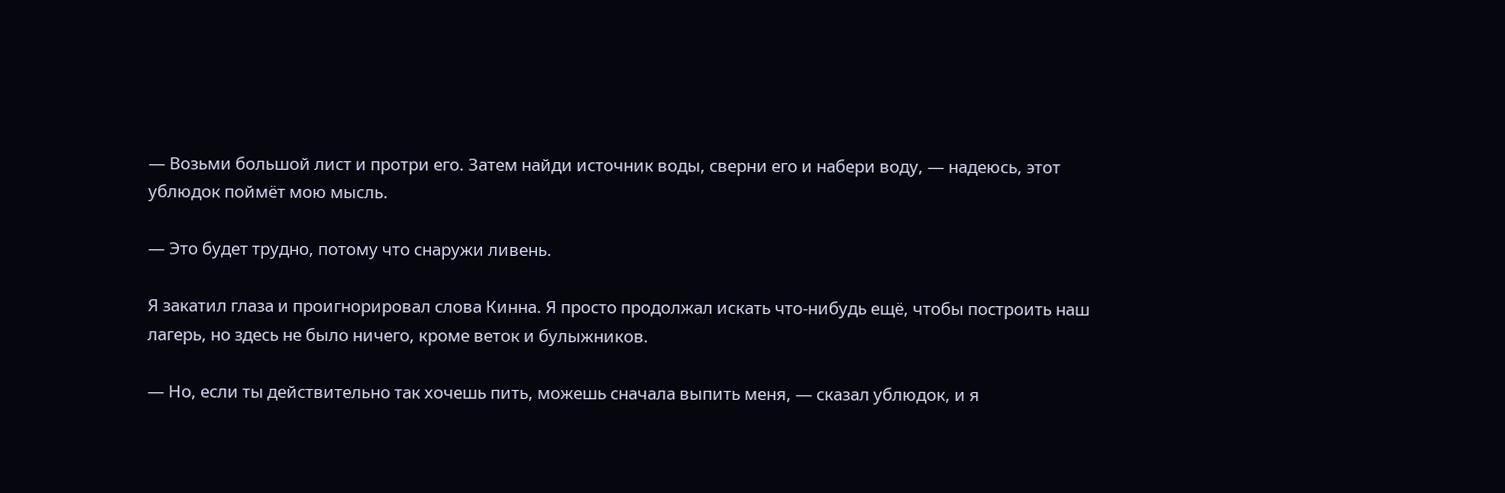— Возьми большой лист и протри его. Затем найди источник воды, сверни его и набери воду, — надеюсь, этот ублюдок поймёт мою мысль.

— Это будет трудно, потому что снаружи ливень.

Я закатил глаза и проигнорировал слова Кинна. Я просто продолжал искать что-нибудь ещё, чтобы построить наш лагерь, но здесь не было ничего, кроме веток и булыжников.

— Но, если ты действительно так хочешь пить, можешь сначала выпить меня, — сказал ублюдок, и я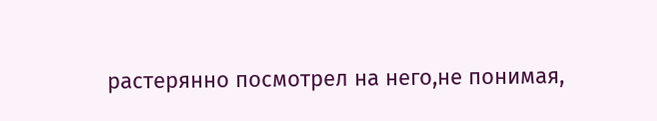растерянно посмотрел на него,не понимая,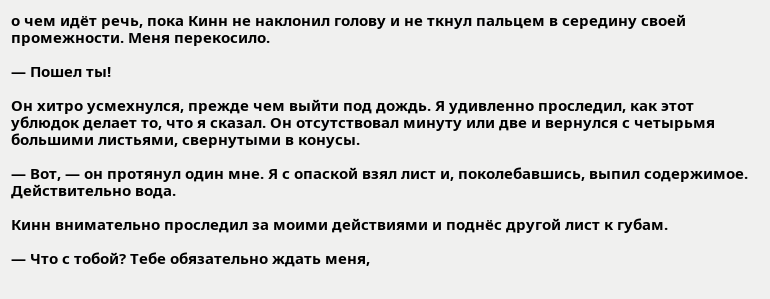о чем идёт речь, пока Кинн не наклонил голову и не ткнул пальцем в середину своей промежности. Меня перекосило.

— Пошел ты!

Он хитро усмехнулся, прежде чем выйти под дождь. Я удивленно проследил, как этот ублюдок делает то, что я сказал. Он отсутствовал минуту или две и вернулся с четырьмя большими листьями, свернутыми в конусы.

— Вот, — он протянул один мне. Я с опаской взял лист и, поколебавшись, выпил содержимое. Действительно вода.

Кинн внимательно проследил за моими действиями и поднёс другой лист к губам.

— Что с тобой? Тебе обязательно ждать меня,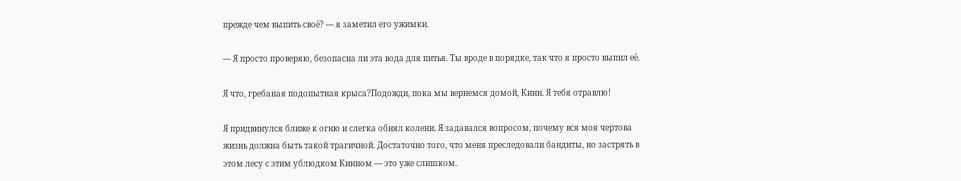прежде чем выпить своё? — я заметил его ужимки.

— Я просто проверяю, безопасна ли эта вода для питья. Ты вроде в порядке, так что я просто выпил её.

Я что, гребаная подопытная крыса?Подожди, пока мы вернемся домой, Кинн. Я тебя отравлю!

Я придвинулся ближе к огню и слегка обнял колени. Я задавался вопросом, почему вся моя чертова жизнь должна быть такой трагичной. Достаточно того, что меня преследовали бандиты, но застрять в этом лесу с этим ублюдком Кинном — это уже слишком.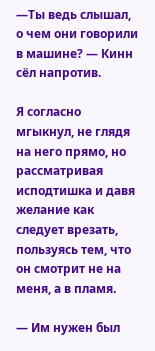—Ты ведь слышал, о чем они говорили в машине? — Кинн сёл напротив.

Я согласно мгыкнул, не глядя на него прямо, но рассматривая исподтишка и давя желание как следует врезать, пользуясь тем, что он смотрит не на меня, а в пламя.

— Им нужен был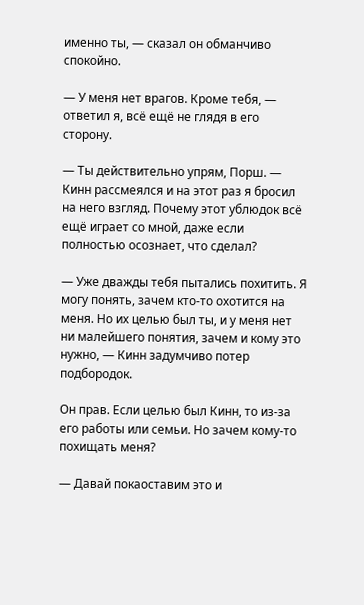именно ты, — сказал он обманчиво спокойно.

— У меня нет врагов. Кроме тебя, — ответил я, всё ещё не глядя в его сторону.

— Ты действительно упрям, Порш. — Кинн рассмеялся и на этот раз я бросил на него взгляд. Почему этот ублюдок всё ещё играет со мной, даже если полностью осознает, что сделал?

— Уже дважды тебя пытались похитить. Я могу понять, зачем кто-то охотится на меня. Но их целью был ты, и у меня нет ни малейшего понятия, зачем и кому это нужно, — Кинн задумчиво потер подбородок.

Он прав. Если целью был Кинн, то из-за его работы или семьи. Но зачем кому-то похищать меня?

— Давай покаоставим это и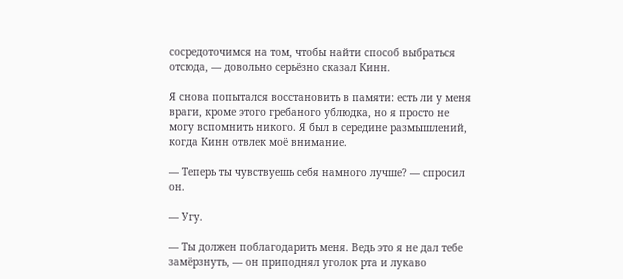сосредоточимся на том, чтобы найти способ выбраться отсюда, — довольно серьёзно сказал Кинн.

Я снова попытался восстановить в памяти: есть ли у меня враги, кроме этого гребаного ублюдка, но я просто не могу вспомнить никого. Я был в середине размышлений, когда Кинн отвлек моё внимание.

— Теперь ты чувствуешь себя намного лучше? — спросил он.

— Угу.

— Ты должен поблагодарить меня. Ведь это я не дал тебе замёрзнуть, — он приподнял уголок рта и лукаво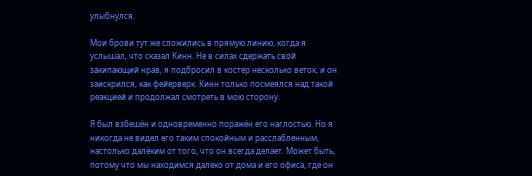улыбнулся.

Мои брови тут же сложились в прямую линию, когда я услышал, что сказал Кинн. Не в силах сдержать свой закипающий нрав, я подбросил в костер несколько веток, и он заискрился, как фейерверк. Кинн только посмеялся над такой реакцией и продолжал смотреть в мою сторону.

Я был взбешён и одновременно поражён его наглостью. Но я никогда не видел его таким спокойным и расслабленным, настолько далёким от того, что он всегда делает. Может быть, потому что мы находимся далеко от дома и его офиса, где он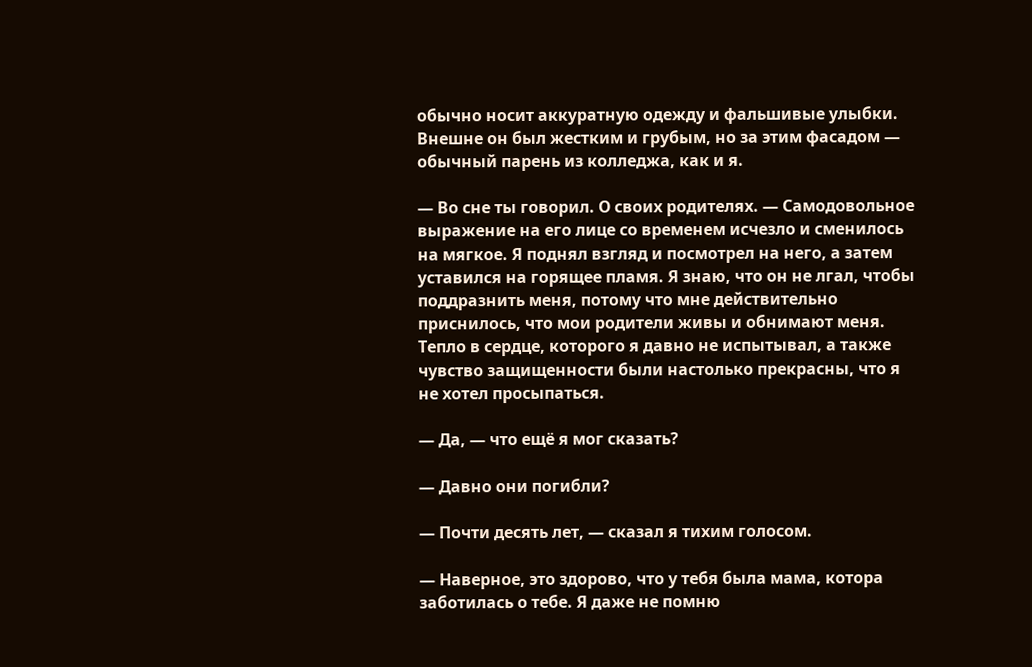обычно носит аккуратную одежду и фальшивые улыбки. Внешне он был жестким и грубым, но за этим фасадом — обычный парень из колледжа, как и я.

— Во сне ты говорил. О своих родителях. — Самодовольное выражение на его лице со временем исчезло и сменилось на мягкое. Я поднял взгляд и посмотрел на него, а затем уставился на горящее пламя. Я знаю, что он не лгал, чтобы поддразнить меня, потому что мне действительно приснилось, что мои родители живы и обнимают меня. Тепло в сердце, которого я давно не испытывал, а также чувство защищенности были настолько прекрасны, что я не хотел просыпаться.

— Да, — что ещё я мог сказать?

— Давно они погибли?

— Почти десять лет, — сказал я тихим голосом.

— Наверное, это здорово, что у тебя была мама, котора заботилась о тебе. Я даже не помню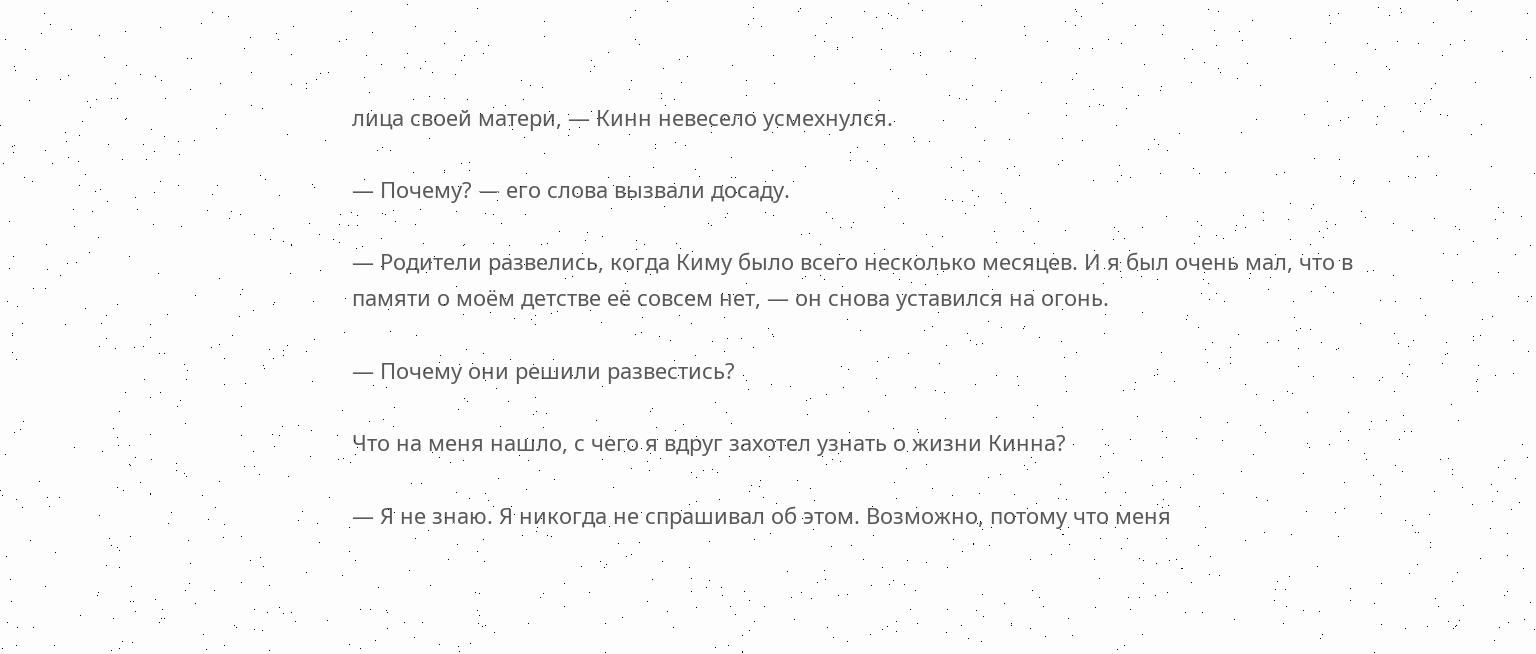лица своей матери, — Кинн невесело усмехнулся.

— Почему? — его слова вызвали досаду.

— Родители развелись, когда Киму было всего несколько месяцев. И я был очень мал, что в памяти о моём детстве её совсем нет, — он снова уставился на огонь.

— Почему они решили развестись?

Что на меня нашло, с чего я вдруг захотел узнать о жизни Кинна?

— Я не знаю. Я никогда не спрашивал об этом. Возможно, потому что меня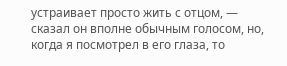устраивает просто жить с отцом, — сказал он вполне обычным голосом, но, когда я посмотрел в его глаза, то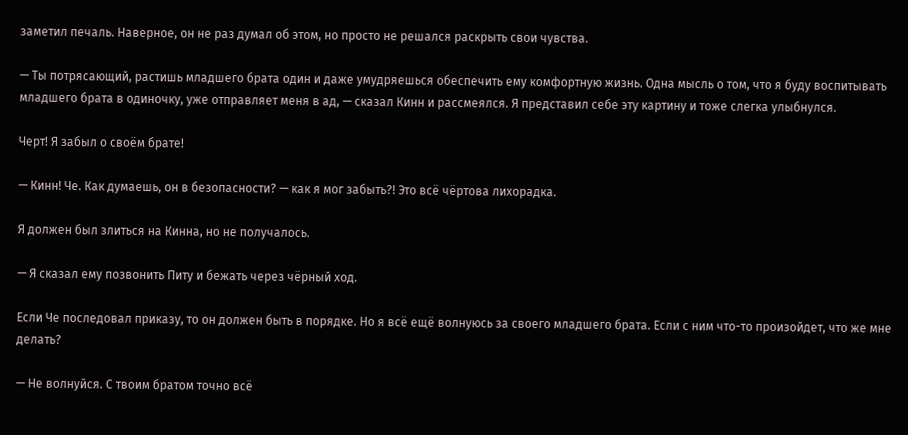заметил печаль. Наверное, он не раз думал об этом, но просто не решался раскрыть свои чувства.

— Ты потрясающий, растишь младшего брата один и даже умудряешься обеспечить ему комфортную жизнь. Одна мысль о том, что я буду воспитывать младшего брата в одиночку, уже отправляет меня в ад, — сказал Кинн и рассмеялся. Я представил себе эту картину и тоже слегка улыбнулся.

Черт! Я забыл о своём брате!

— Кинн! Че. Как думаешь, он в безопасности? — как я мог забыть?! Это всё чёртова лихорадка.

Я должен был злиться на Кинна, но не получалось.

— Я сказал ему позвонить Питу и бежать через чёрный ход.

Если Че последовал приказу, то он должен быть в порядке. Но я всё ещё волнуюсь за своего младшего брата. Если с ним что-то произойдет, что же мне делать?

— Не волнуйся. С твоим братом точно всё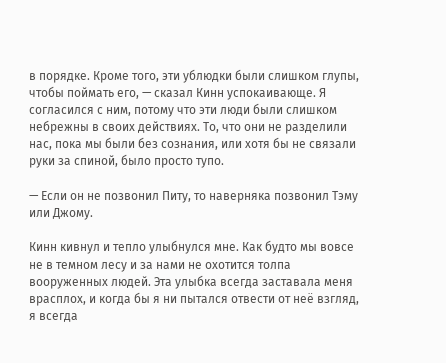в порядке. Кроме того, эти ублюдки были слишком глупы, чтобы поймать его, — сказал Кинн успокаивающе. Я согласился с ним, потому что эти люди были слишком небрежны в своих действиях. То, что они не разделили нас, пока мы были без сознания, или хотя бы не связали руки за спиной, было просто тупо.

— Если он не позвонил Питу, то наверняка позвонил Тэму или Джому.

Кинн кивнул и тепло улыбнулся мне. Как будто мы вовсе не в темном лесу и за нами не охотится толпа вооруженных людей. Эта улыбка всегда заставала меня врасплох, и когда бы я ни пытался отвести от неё взгляд, я всегда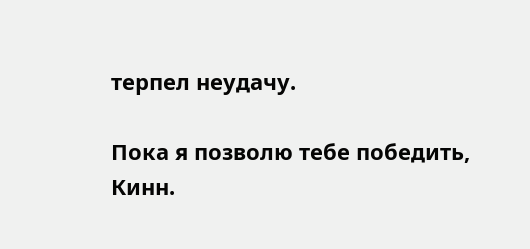терпел неудачу.

Пока я позволю тебе победить, Кинн.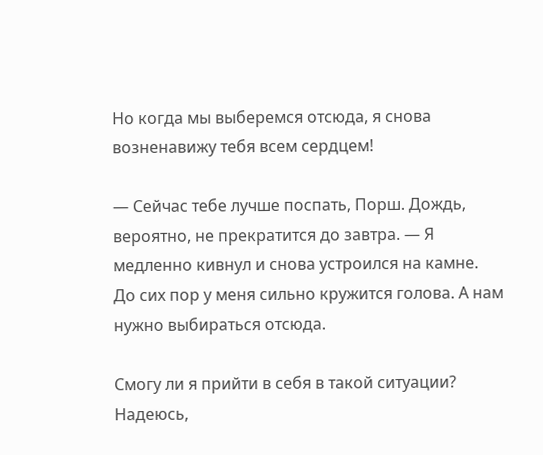Но когда мы выберемся отсюда, я снова возненавижу тебя всем сердцем!

— Сейчас тебе лучше поспать, Порш. Дождь, вероятно, не прекратится до завтра. — Я медленно кивнул и снова устроился на камне. До сих пор у меня сильно кружится голова. А нам нужно выбираться отсюда.

Смогу ли я прийти в себя в такой ситуации? Надеюсь,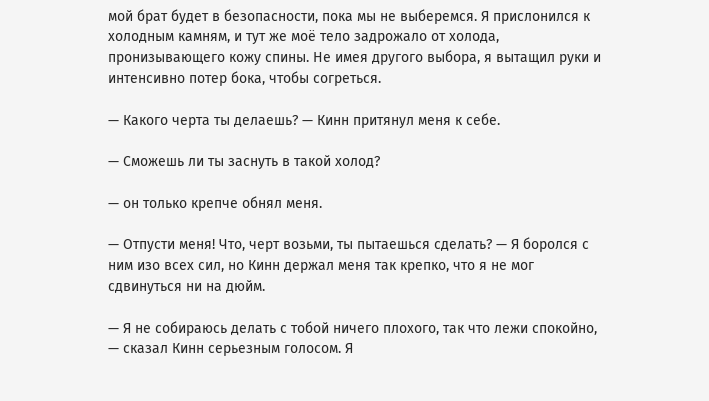мой брат будет в безопасности, пока мы не выберемся. Я прислонился к холодным камням, и тут же моё тело задрожало от холода, пронизывающего кожу спины. Не имея другого выбора, я вытащил руки и интенсивно потер бока, чтобы согреться.

— Какого черта ты делаешь? — Кинн притянул меня к себе.

— Сможешь ли ты заснуть в такой холод?

— он только крепче обнял меня.

— Отпусти меня! Что, черт возьми, ты пытаешься сделать? — Я боролся с ним изо всех сил, но Кинн держал меня так крепко, что я не мог сдвинуться ни на дюйм.

— Я не собираюсь делать с тобой ничего плохого, так что лежи спокойно, — сказал Кинн серьезным голосом. Я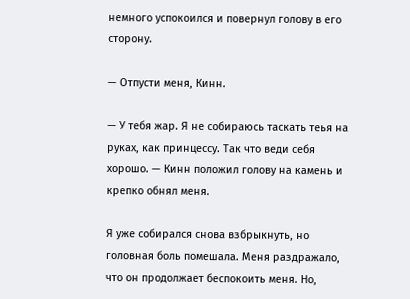немного успокоился и повернул голову в его сторону.

— Отпусти меня, Кинн.

— У тебя жар. Я не собираюсь таскать теья на руках, как принцессу. Так что веди себя хорошо. — Кинн положил голову на камень и крепко обнял меня.

Я уже собирался снова взбрыкнуть, но головная боль помешала. Меня раздражало, что он продолжает беспокоить меня. Но,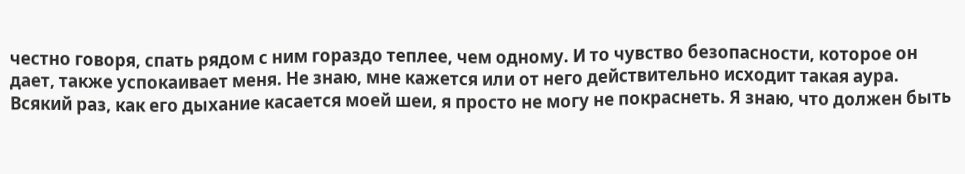честно говоря, спать рядом с ним гораздо теплее, чем одному. И то чувство безопасности, которое он дает, также успокаивает меня. Не знаю, мне кажется или от него действительно исходит такая аура. Всякий раз, как его дыхание касается моей шеи, я просто не могу не покраснеть. Я знаю, что должен быть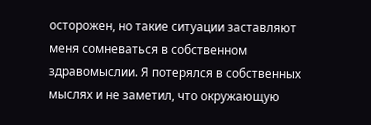осторожен, но такие ситуации заставляют меня сомневаться в собственном здравомыслии. Я потерялся в собственных мыслях и не заметил, что окружающую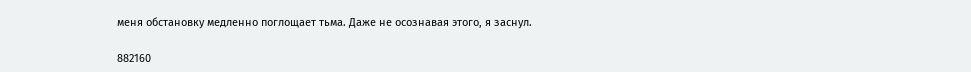меня обстановку медленно поглощает тьма. Даже не осознавая этого, я заснул.

882160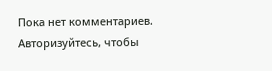Пока нет комментариев. Авторизуйтесь, чтобы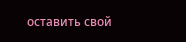оставить свой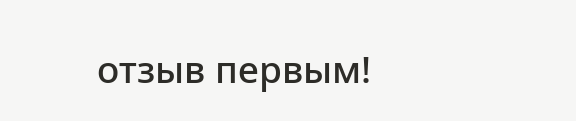отзыв первым!